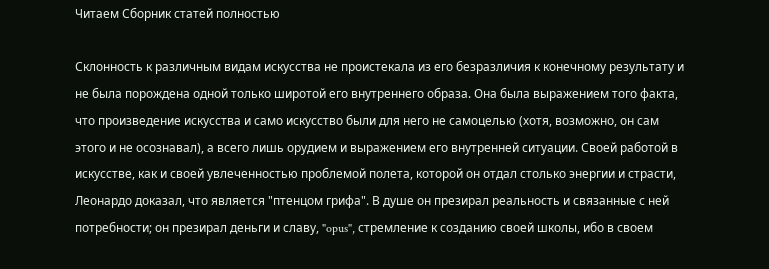Читаем Сборник статей полностью

Склонность к различным видам искусства не проистекала из его безразличия к конечному результату и не была порождена одной только широтой его внутреннего образа. Она была выражением того факта, что произведение искусства и само искусство были для него не самоцелью (хотя, возможно, он сам этого и не осознавал), а всего лишь орудием и выражением его внутренней ситуации. Своей работой в искусстве, как и своей увлеченностью проблемой полета, которой он отдал столько энергии и страсти, Леонардо доказал, что является "птенцом грифа". В душе он презирал реальность и связанные с ней потребности; он презирал деньги и славу, "opus", стремление к созданию своей школы, ибо в своем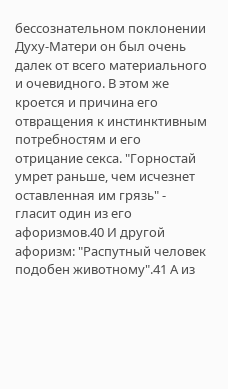бессознательном поклонении Духу-Матери он был очень далек от всего материального и очевидного. В этом же кроется и причина его отвращения к инстинктивным потребностям и его отрицание секса. "Горностай умрет раньше, чем исчезнет оставленная им грязь" - гласит один из его афоризмов.40 И другой афоризм: "Распутный человек подобен животному".41 А из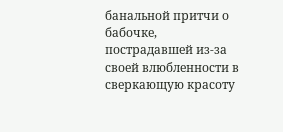банальной притчи о бабочке, пострадавшей из-за своей влюбленности в сверкающую красоту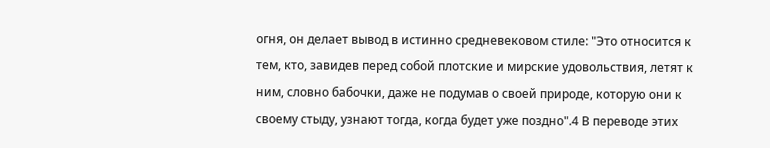огня, он делает вывод в истинно средневековом стиле: "Это относится к тем, кто, завидев перед собой плотские и мирские удовольствия, летят к ним, словно бабочки, даже не подумав о своей природе, которую они к своему стыду, узнают тогда, когда будет уже поздно".4 В переводе этих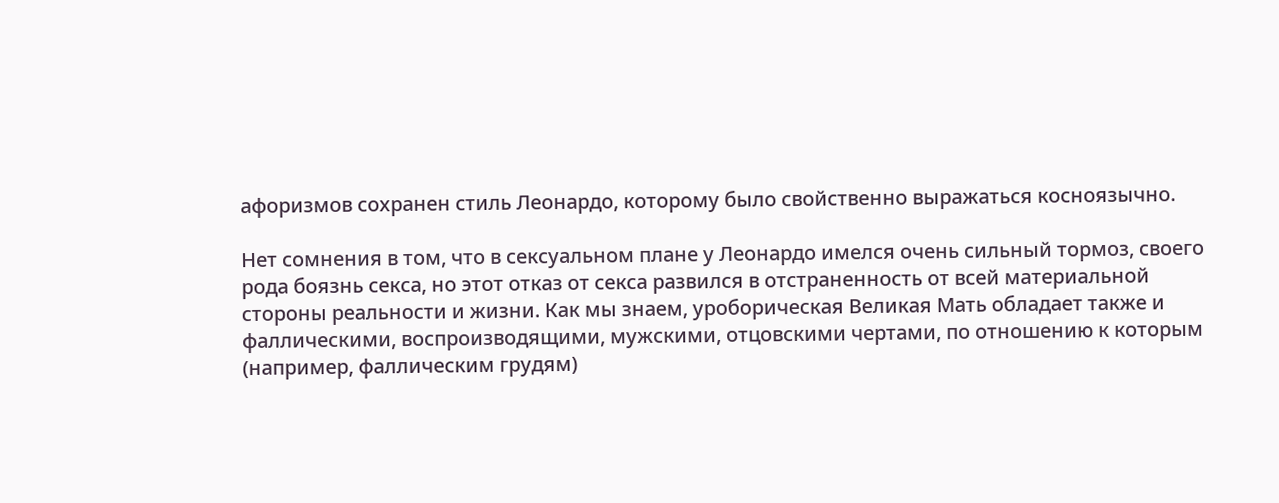афоризмов сохранен стиль Леонардо, которому было свойственно выражаться косноязычно.

Нет сомнения в том, что в сексуальном плане у Леонардо имелся очень сильный тормоз, своего рода боязнь секса, но этот отказ от секса развился в отстраненность от всей материальной стороны реальности и жизни. Как мы знаем, уроборическая Великая Мать обладает также и фаллическими, воспроизводящими, мужскими, отцовскими чертами, по отношению к которым (например, фаллическим грудям)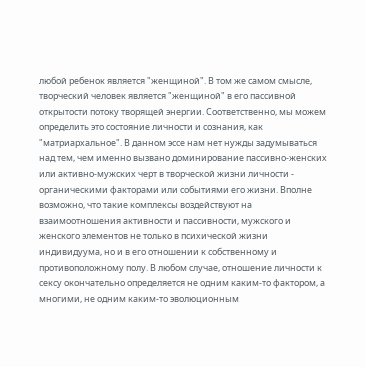любой ребенок является "женщиной". В том же самом смысле, творческий человек является "женщиной" в его пассивной открытости потоку творящей энергии. Соответственно, мы можем определить это состояние личности и сознания, как "матриархальное". В данном эссе нам нет нужды задумываться над тем, чем именно вызвано доминирование пассивно-женских или активно-мужских черт в творческой жизни личности - органическими факторами или событиями его жизни. Вполне возможно, что такие комплексы воздействуют на взаимоотношения активности и пассивности, мужского и женского элементов не только в психической жизни индивидуума, но и в его отношении к собственному и противоположному полу. В любом случае, отношение личности к сексу окончательно определяется не одним каким-то фактором, а многими, не одним каким-то эволюционным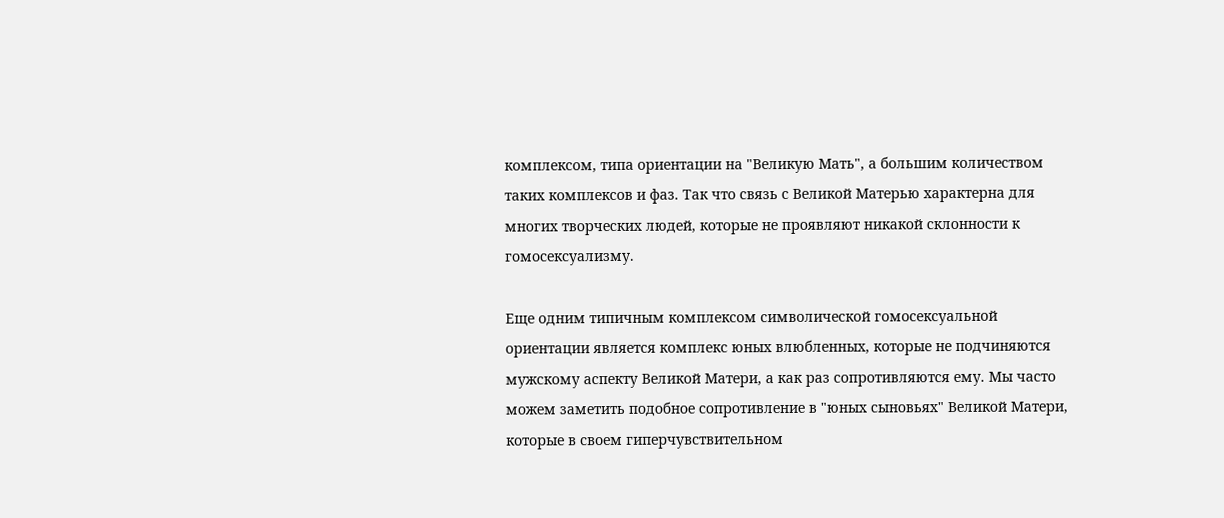комплексом, типа ориентации на "Великую Мать", а большим количеством таких комплексов и фаз. Так что связь с Великой Матерью характерна для многих творческих людей, которые не проявляют никакой склонности к гомосексуализму.

Еще одним типичным комплексом символической гомосексуальной ориентации является комплекс юных влюбленных, которые не подчиняются мужскому аспекту Великой Матери, а как раз сопротивляются ему. Мы часто можем заметить подобное сопротивление в "юных сыновьях" Великой Матери, которые в своем гиперчувствительном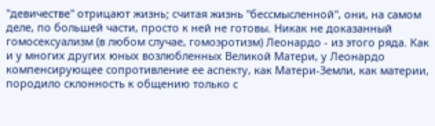"девичестве" отрицают жизнь; считая жизнь "бессмысленной", они, на самом деле, по большей части, просто к ней не готовы. Никак не доказанный гомосексуализм (в любом случае, гомоэротизм) Леонардо - из этого ряда. Как и у многих других юных возлюбленных Великой Матери, у Леонардо компенсирующее сопротивление ее аспекту, как Матери-Земли, как материи, породило склонность к общению только с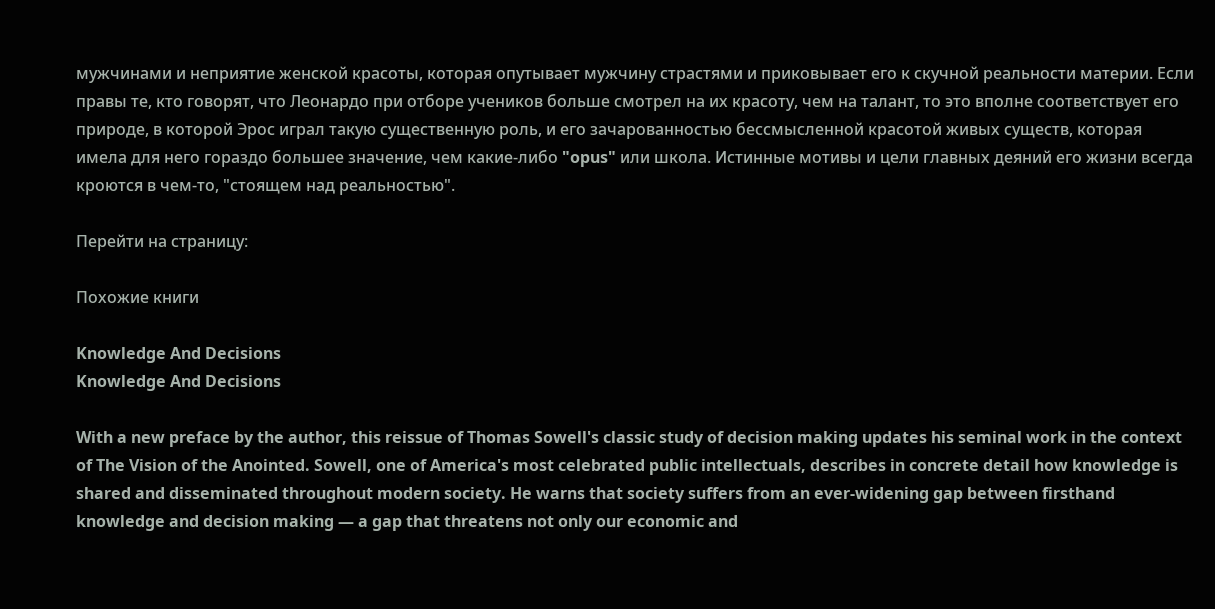мужчинами и неприятие женской красоты, которая опутывает мужчину страстями и приковывает его к скучной реальности материи. Если правы те, кто говорят, что Леонардо при отборе учеников больше смотрел на их красоту, чем на талант, то это вполне соответствует его природе, в которой Эрос играл такую существенную роль, и его зачарованностью бессмысленной красотой живых существ, которая имела для него гораздо большее значение, чем какие-либо "opus" или школа. Истинные мотивы и цели главных деяний его жизни всегда кроются в чем-то, "стоящем над реальностью".

Перейти на страницу:

Похожие книги

Knowledge And Decisions
Knowledge And Decisions

With a new preface by the author, this reissue of Thomas Sowell's classic study of decision making updates his seminal work in the context of The Vision of the Anointed. Sowell, one of America's most celebrated public intellectuals, describes in concrete detail how knowledge is shared and disseminated throughout modern society. He warns that society suffers from an ever-widening gap between firsthand knowledge and decision making — a gap that threatens not only our economic and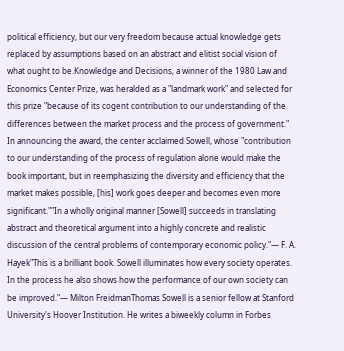political efficiency, but our very freedom because actual knowledge gets replaced by assumptions based on an abstract and elitist social vision of what ought to be.Knowledge and Decisions, a winner of the 1980 Law and Economics Center Prize, was heralded as a "landmark work" and selected for this prize "because of its cogent contribution to our understanding of the differences between the market process and the process of government." In announcing the award, the center acclaimed Sowell, whose "contribution to our understanding of the process of regulation alone would make the book important, but in reemphasizing the diversity and efficiency that the market makes possible, [his] work goes deeper and becomes even more significant.""In a wholly original manner [Sowell] succeeds in translating abstract and theoretical argument into a highly concrete and realistic discussion of the central problems of contemporary economic policy."— F. A. Hayek"This is a brilliant book. Sowell illuminates how every society operates. In the process he also shows how the performance of our own society can be improved."— Milton FreidmanThomas Sowell is a senior fellow at Stanford University's Hoover Institution. He writes a biweekly column in Forbes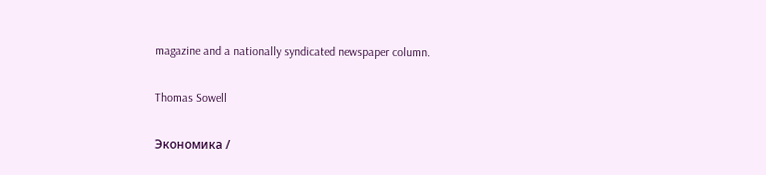magazine and a nationally syndicated newspaper column.

Thomas Sowell

Экономика /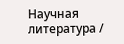Научная литература /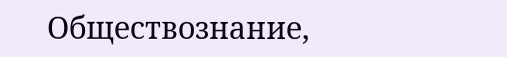Обществознание,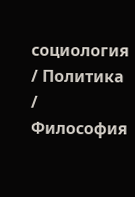социология / Политика / Философия